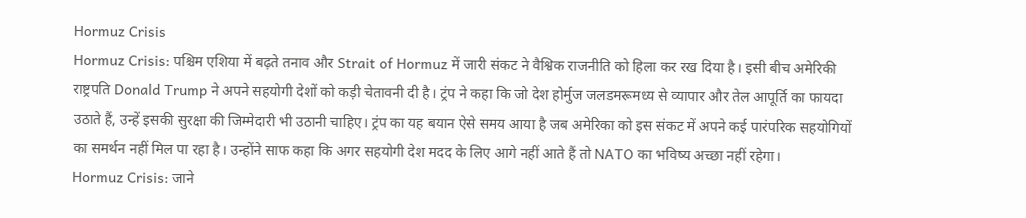Hormuz Crisis
Hormuz Crisis: पश्चिम एशिया में बढ़ते तनाव और Strait of Hormuz में जारी संकट ने वैश्विक राजनीति को हिला कर रख दिया है। इसी बीच अमेरिकी राष्ट्रपति Donald Trump ने अपने सहयोगी देशों को कड़ी चेतावनी दी है। ट्रंप ने कहा कि जो देश होर्मुज जलडमरूमध्य से व्यापार और तेल आपूर्ति का फायदा उठाते हैं, उन्हें इसकी सुरक्षा की जिम्मेदारी भी उठानी चाहिए। ट्रंप का यह बयान ऐसे समय आया है जब अमेरिका को इस संकट में अपने कई पारंपरिक सहयोगियों का समर्थन नहीं मिल पा रहा है। उन्होंने साफ कहा कि अगर सहयोगी देश मदद के लिए आगे नहीं आते हैं तो NATO का भविष्य अच्छा नहीं रहेगा।
Hormuz Crisis: जाने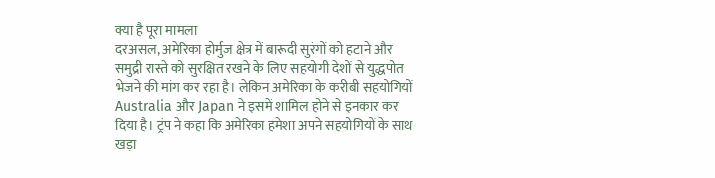क्या है पूरा मामला
दरअसल, अमेरिका होर्मुज क्षेत्र में बारूदी सुरंगों को हटाने और समुद्री रास्ते को सुरक्षित रखने के लिए सहयोगी देशों से युद्धपोत भेजने की मांग कर रहा है। लेकिन अमेरिका के करीबी सहयोगियों Australia और Japan ने इसमें शामिल होने से इनकार कर दिया है। ट्रंप ने कहा कि अमेरिका हमेशा अपने सहयोगियों के साथ खड़ा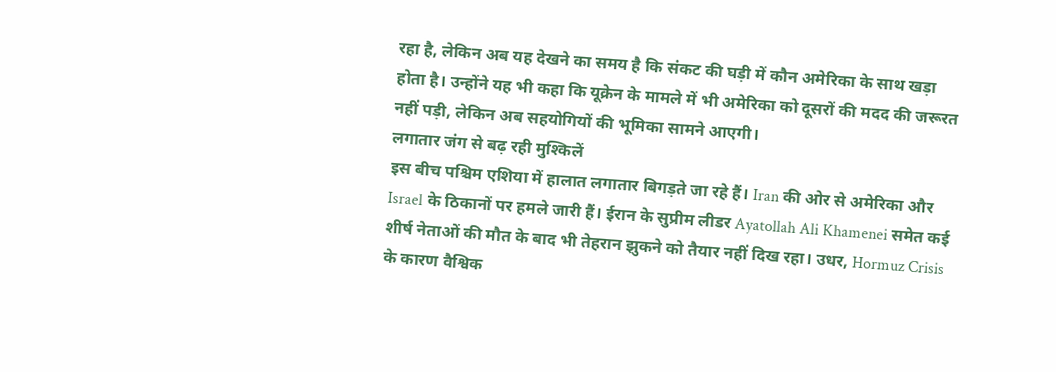रहा है, लेकिन अब यह देखने का समय है कि संकट की घड़ी में कौन अमेरिका के साथ खड़ा होता है। उन्होंने यह भी कहा कि यूक्रेन के मामले में भी अमेरिका को दूसरों की मदद की जरूरत नहीं पड़ी, लेकिन अब सहयोगियों की भूमिका सामने आएगी।
लगातार जंग से बढ़ रही मुश्किलें
इस बीच पश्चिम एशिया में हालात लगातार बिगड़ते जा रहे हैं। Iran की ओर से अमेरिका और Israel के ठिकानों पर हमले जारी हैं। ईरान के सुप्रीम लीडर Ayatollah Ali Khamenei समेत कई शीर्ष नेताओं की मौत के बाद भी तेहरान झुकने को तैयार नहीं दिख रहा। उधर, Hormuz Crisis के कारण वैश्विक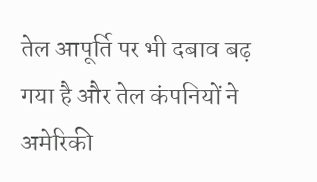तेल आपूर्ति पर भी दबाव बढ़ गया है और तेल कंपनियों ने अमेरिकी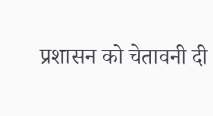प्रशासन को चेतावनी दी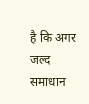है कि अगर जल्द समाधान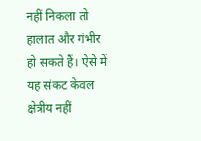नहीं निकला तो हालात और गंभीर हो सकते हैं। ऐसे में यह संकट केवल क्षेत्रीय नहीं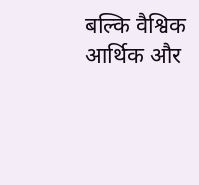बल्कि वैश्विक आर्थिक और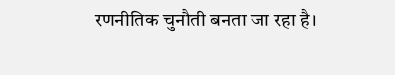रणनीतिक चुनौती बनता जा रहा है।